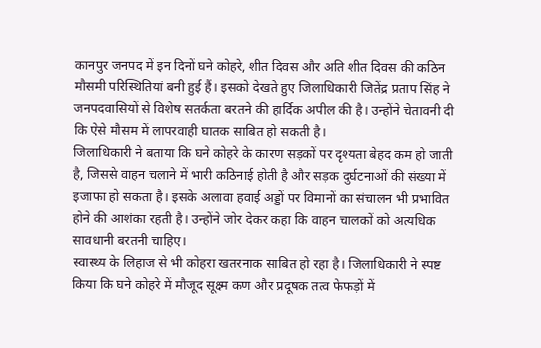कानपुर जनपद में इन दिनों घने कोहरे, शीत दिवस और अति शीत दिवस की कठिन मौसमी परिस्थितियां बनी हुई हैं। इसको देखते हुए जिलाधिकारी जितेंद्र प्रताप सिंह ने जनपदवासियों से विशेष सतर्कता बरतने की हार्दिक अपील की है। उन्होंने चेतावनी दी कि ऐसे मौसम में लापरवाही घातक साबित हो सकती है।
जिलाधिकारी ने बताया कि घने कोहरे के कारण सड़कों पर दृश्यता बेहद कम हो जाती है, जिससे वाहन चलाने में भारी कठिनाई होती है और सड़क दुर्घटनाओं की संख्या में इजाफा हो सकता है। इसके अलावा हवाई अड्डों पर विमानों का संचालन भी प्रभावित होने की आशंका रहती है। उन्होंने जोर देकर कहा कि वाहन चालकों को अत्यधिक सावधानी बरतनी चाहिए।
स्वास्थ्य के लिहाज से भी कोहरा खतरनाक साबित हो रहा है। जिलाधिकारी ने स्पष्ट किया कि घने कोहरे में मौजूद सूक्ष्म कण और प्रदूषक तत्व फेफड़ों में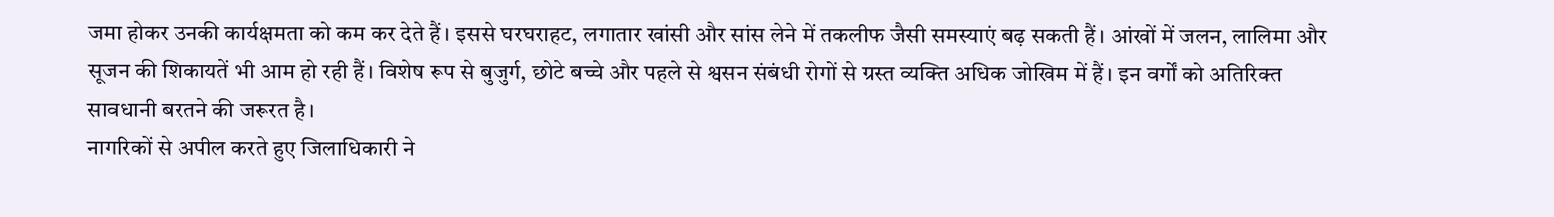जमा होकर उनकी कार्यक्षमता को कम कर देते हैं। इससे घरघराहट, लगातार खांसी और सांस लेने में तकलीफ जैसी समस्याएं बढ़ सकती हैं। आंखों में जलन, लालिमा और सूजन की शिकायतें भी आम हो रही हैं। विशेष रूप से बुजुर्ग, छोटे बच्चे और पहले से श्वसन संबंधी रोगों से ग्रस्त व्यक्ति अधिक जोखिम में हैं। इन वर्गों को अतिरिक्त सावधानी बरतने की जरूरत है।
नागरिकों से अपील करते हुए जिलाधिकारी ने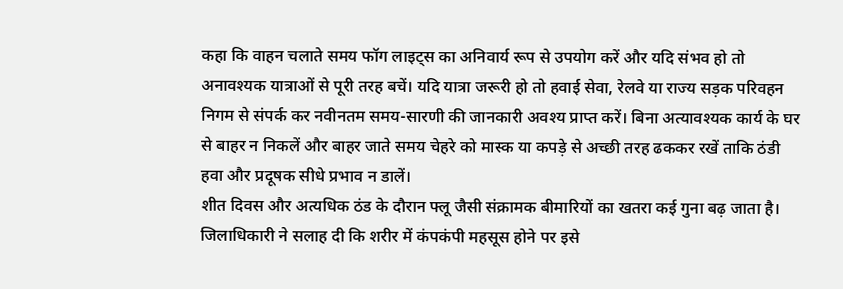कहा कि वाहन चलाते समय फॉग लाइट्स का अनिवार्य रूप से उपयोग करें और यदि संभव हो तो अनावश्यक यात्राओं से पूरी तरह बचें। यदि यात्रा जरूरी हो तो हवाई सेवा, रेलवे या राज्य सड़क परिवहन निगम से संपर्क कर नवीनतम समय-सारणी की जानकारी अवश्य प्राप्त करें। बिना अत्यावश्यक कार्य के घर से बाहर न निकलें और बाहर जाते समय चेहरे को मास्क या कपड़े से अच्छी तरह ढककर रखें ताकि ठंडी हवा और प्रदूषक सीधे प्रभाव न डालें।
शीत दिवस और अत्यधिक ठंड के दौरान फ्लू जैसी संक्रामक बीमारियों का खतरा कई गुना बढ़ जाता है। जिलाधिकारी ने सलाह दी कि शरीर में कंपकंपी महसूस होने पर इसे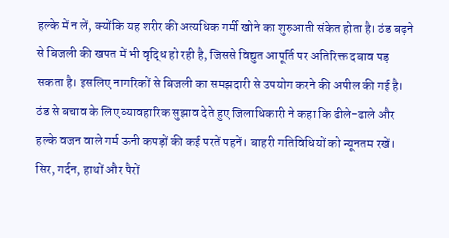हल्के में न लें, क्योंकि यह शरीर की अत्यधिक गर्मी खोने का शुरुआती संकेत होता है। ठंड बढ़ने से बिजली की खपत में भी वृद्धि हो रही है, जिससे विद्युत आपूर्ति पर अतिरिक्त दबाव पड़ सकता है। इसलिए नागरिकों से बिजली का समझदारी से उपयोग करने की अपील की गई है।
ठंड से बचाव के लिए व्यावहारिक सुझाव देते हुए जिलाधिकारी ने कहा कि ढीले-ढाले और हल्के वजन वाले गर्म ऊनी कपड़ों की कई परतें पहनें। बाहरी गतिविधियों को न्यूनतम रखें। सिर, गर्दन, हाथों और पैरों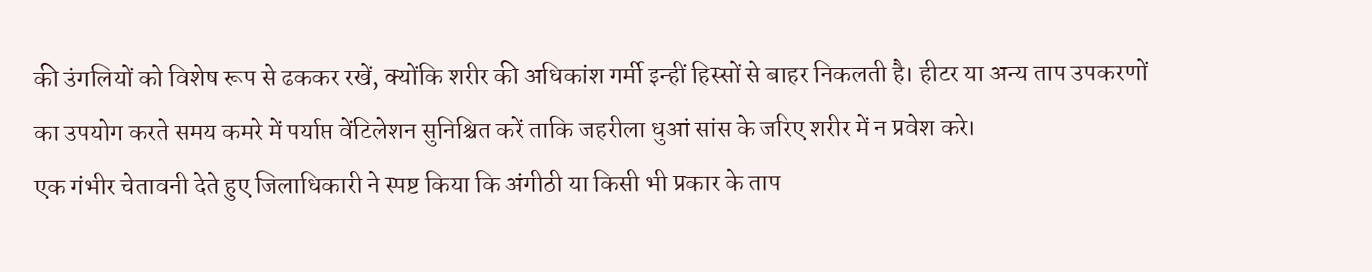की उंगलियों को विशेष रूप से ढककर रखें, क्योंकि शरीर की अधिकांश गर्मी इन्हीं हिस्सों से बाहर निकलती है। हीटर या अन्य ताप उपकरणों का उपयोग करते समय कमरे में पर्याप्त वेंटिलेशन सुनिश्चित करें ताकि जहरीला धुआं सांस के जरिए शरीर में न प्रवेश करे।
एक गंभीर चेतावनी देते हुए जिलाधिकारी ने स्पष्ट किया कि अंगीठी या किसी भी प्रकार के ताप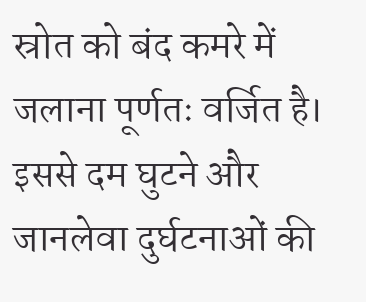स्रोत को बंद कमरे में जलाना पूर्णतः वर्जित है। इससे दम घुटने और जानलेवा दुर्घटनाओं की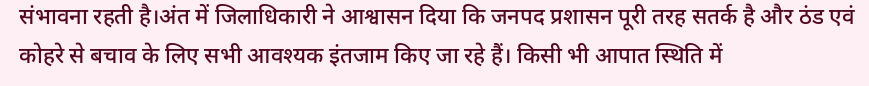संभावना रहती है।अंत में जिलाधिकारी ने आश्वासन दिया कि जनपद प्रशासन पूरी तरह सतर्क है और ठंड एवं कोहरे से बचाव के लिए सभी आवश्यक इंतजाम किए जा रहे हैं। किसी भी आपात स्थिति में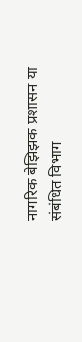नागरिक बेझिझक प्रशासन या संबंधित विभाग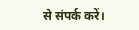से संपर्क करें।